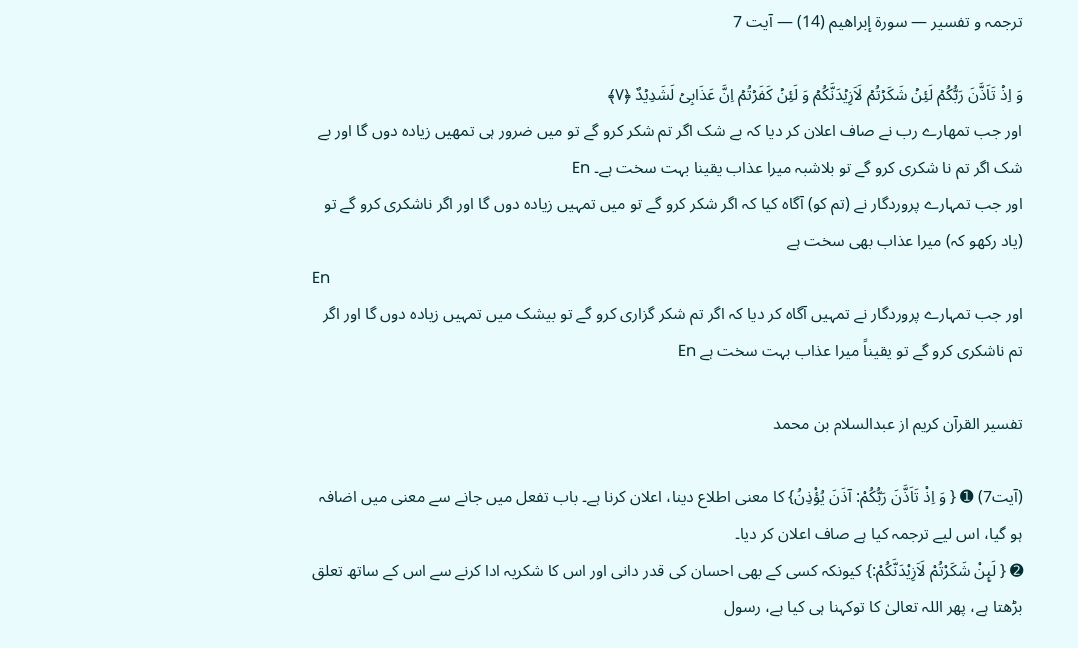ترجمہ و تفسیر — سورۃ إبراهيم (14) — آیت 7

وَ اِذۡ تَاَذَّنَ رَبُّکُمۡ لَئِنۡ شَکَرۡتُمۡ لَاَزِیۡدَنَّکُمۡ وَ لَئِنۡ کَفَرۡتُمۡ اِنَّ عَذَابِیۡ لَشَدِیۡدٌ ﴿۷﴾
اور جب تمھارے رب نے صاف اعلان کر دیا کہ بے شک اگر تم شکر کرو گے تو میں ضرور ہی تمھیں زیادہ دوں گا اور بے شک اگر تم نا شکری کرو گے تو بلاشبہ میرا عذاب یقینا بہت سخت ہے۔ En
اور جب تمہارے پروردگار نے (تم کو) آگاہ کیا کہ اگر شکر کرو گے تو میں تمہیں زیادہ دوں گا اور اگر ناشکری کرو گے تو (یاد رکھو کہ) میرا عذاب بھی سخت ہے
En
اور جب تمہارے پروردگار نے تمہیں آگاه کر دیا کہ اگر تم شکر گزاری کرو گے تو بیشک میں تمہیں زیاده دوں گا اور اگر تم ناشکری کرو گے تو یقیناً میرا عذاب بہت سخت ہے En

تفسیر القرآن کریم از عبدالسلام بن محمد

(آیت7) ➊ { وَ اِذْ تَاَذَّنَ رَبُّكُمْ: آذَنَ يُؤْذِنُ} کا معنی اطلاع دینا، اعلان کرنا ہے۔ باب تفعل میں جانے سے معنی میں اضافہ ہو گیا، اس لیے ترجمہ کیا ہے صاف اعلان کر دیا۔
➋ { لَىِٕنْ شَكَرْتُمْ لَاَزِيْدَنَّكُمْ:} کیونکہ کسی کے بھی احسان کی قدر دانی اور اس کا شکریہ ادا کرنے سے اس کے ساتھ تعلق بڑھتا ہے، پھر اللہ تعالیٰ کا توکہنا ہی کیا ہے، رسول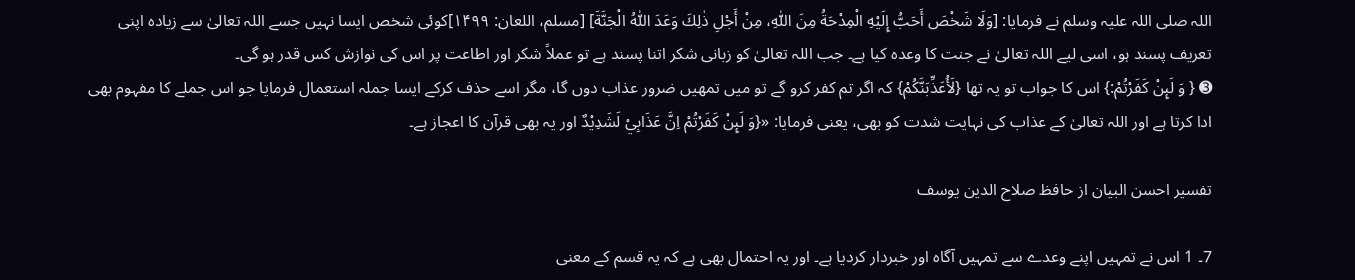اللہ صلی اللہ علیہ وسلم نے فرمایا: [وَلَا شَخْصَ أَحَبُّ إِلَيْهِ الْمِدْحَةُ مِنَ اللّٰهِ، مِنْ أَجْلِ ذٰلِكَ وَعَدَ اللّٰهُ الْجَنَّةَ] [مسلم، اللعان: ۱۴۹۹]کوئی شخص ایسا نہیں جسے اللہ تعالیٰ سے زیادہ اپنی تعریف پسند ہو، اسی لیے اللہ تعالیٰ نے جنت کا وعدہ کیا ہے۔ جب اللہ تعالیٰ کو زبانی شکر اتنا پسند ہے تو عملاً شکر اور اطاعت پر اس کی نوازش کس قدر ہو گی۔
➌ { وَ لَىِٕنْ كَفَرْتُمْ:} اس کا جواب تو یہ تھا {لَأُعَذِّبَنَّكُمْ} کہ اگر تم کفر کرو گے تو میں تمھیں ضرور عذاب دوں گا، مگر اسے حذف کرکے ایسا جملہ استعمال فرمایا جو اس جملے کا مفہوم بھی ادا کرتا ہے اور اللہ تعالیٰ کے عذاب کی نہایت شدت کو بھی، یعنی فرمایا: «{وَ لَىِٕنْ كَفَرْتُمْ اِنَّ عَذَابِيْ لَشَدِيْدٌ اور یہ بھی قرآن کا اعجاز ہے۔

تفسیر احسن البیان از حافظ صلاح الدین یوسف

7۔ 1 اس نے تمہیں اپنے وعدے سے تمہیں آگاہ اور خبردار کردیا ہے۔ اور یہ احتمال بھی ہے کہ یہ قسم کے معنی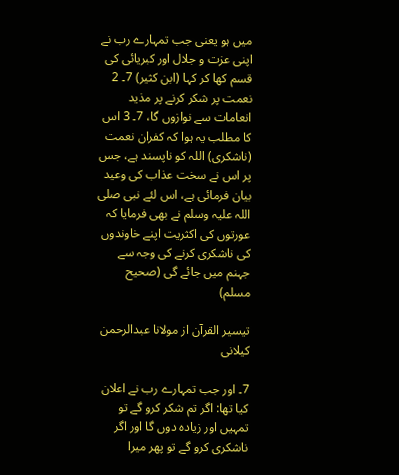میں ہو یعنی جب تمہارے رب نے اپنی عزت و جلال اور کبریائی کی قسم کھا کر کہا (ابن کثیر) 7۔ 2 نعمت پر شکر کرنے پر مذید انعامات سے نوازوں گا، 7۔ 3 اس کا مطلب یہ ہوا کہ کفران نعمت (ناشکری) اللہ کو ناپسند ہے، جس پر اس نے سخت عذاب کی وعید بیان فرمائی ہے، اس لئے نبی صلی اللہ علیہ وسلم نے بھی فرمایا کہ عورتوں کی اکثریت اپنے خاوندوں کی ناشکری کرنے کی وجہ سے جہنم میں جائے گی (صحیح مسلم)

تيسير القرآن از مولانا عبدالرحمن کیلانی

7۔ اور جب تمہارے رب نے اعلان کیا تھا: اگر تم شکر کرو گے تو تمہیں اور زیادہ دوں گا اور اگر ناشکری کرو گے تو پھر میرا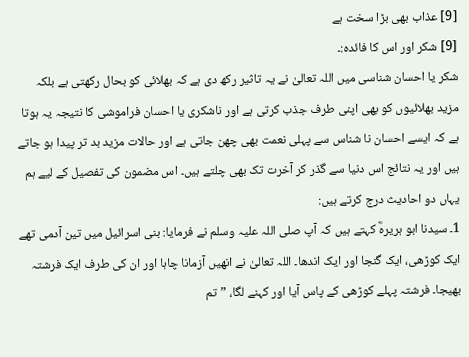[9] عذاب بھی بڑا سخت ہے
[9] شکر اور اس کا فائدہ:۔
شکر یا احسان شناسی میں اللہ تعالیٰ نے یہ تاثیر رکھ دی ہے کہ بھلائی کو بحال رکھتی ہے بلکہ مزید بھلائیوں کو بھی اپنی طرف جذب کرتی ہے اور ناشکری یا احسان فراموشی کا نتیجہ یہ ہوتا ہے کہ ایسے احسان نا شناس سے پہلی نعمت بھی چھن جاتی ہے اور حالات مزید بد تر پیدا ہو جاتے ہیں اور یہ نتائج اس دنیا سے گذر کر آخرت تک بھی چلتے ہیں۔ اس مضمون کی تفصیل کے لیے ہم یہاں دو احادیث درج کرتے ہیں:
1۔ سیدنا ابو ہریرہؓ کہتے ہیں کہ آپ صلی اللہ علیہ وسلم نے فرمایا: بنی اسرائیل میں تین آدمی تھے ایک کوڑھی، ایک گنجا اور ایک اندھا۔ اللہ تعالیٰ نے انھیں آزمانا چاہا اور ان کی طرف ایک فرشتہ بھیجا۔ فرشتہ پہلے کوڑھی کے پاس آیا اور کہنے لگا، ”تم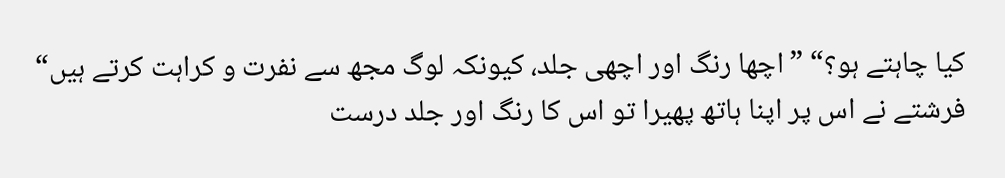کیا چاہتے ہو؟“ ”اچھا رنگ اور اچھی جلد، کیونکہ لوگ مجھ سے نفرت و کراہت کرتے ہیں“ فرشتے نے اس پر اپنا ہاتھ پھیرا تو اس کا رنگ اور جلد درست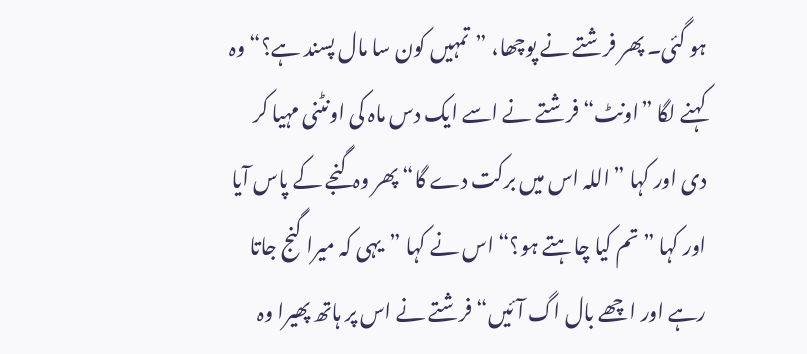ہو گئی۔ پھر فرشتے نے پوچھا، ”تمہیں کون سا مال پسند ہے؟“ وہ کہنے لگا ”اونٹ“ فرشتے نے اسے ایک دس ماہ کی اونٹنی مہیا کر دی اور کہا ”اللہ اس میں برکت دے گا“ پھر وہ گنجے کے پاس آیا اور کہا ”تم کیا چاہتے ہو؟“ اس نے کہا ”یہی کہ میرا گنج جاتا رہے اور اچھے بال اگ آئیں“ فرشتے نے اس پر ہاتھ پھیرا وہ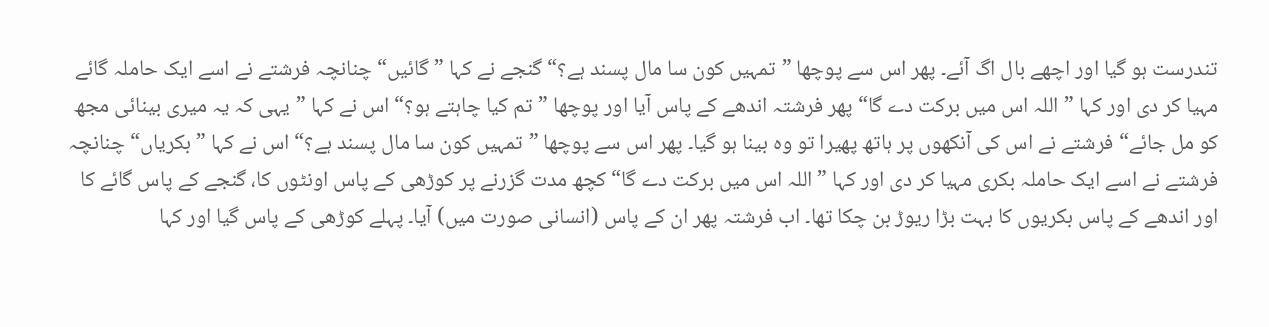تندرست ہو گیا اور اچھے بال اگ آئے۔ پھر اس سے پوچھا ”تمہیں کون سا مال پسند ہے؟“ گنجے نے کہا ”گائیں“ چنانچہ فرشتے نے اسے ایک حاملہ گائے مہیا کر دی اور کہا ”اللہ اس میں برکت دے گا“ پھر فرشتہ اندھے کے پاس آیا اور پوچھا ”تم کیا چاہتے ہو؟“ اس نے کہا ”یہی کہ یہ میری بینائی مجھ کو مل جائے“ فرشتے نے اس کی آنکھوں پر ہاتھ پھیرا تو وہ بینا ہو گیا۔ پھر اس سے پوچھا ”تمہیں کون سا مال پسند ہے؟“ اس نے کہا ”بکریاں“ چنانچہ فرشتے نے اسے ایک حاملہ بکری مہیا کر دی اور کہا ”اللہ اس میں برکت دے گا“ کچھ مدت گزرنے پر کوڑھی کے پاس اونٹوں کا، گنجے کے پاس گائے کا اور اندھے کے پاس بکریوں کا بہت بڑا ریوڑ بن چکا تھا۔ اب فرشتہ پھر ان کے پاس (انسانی صورت میں) آیا۔ پہلے کوڑھی کے پاس گیا اور کہا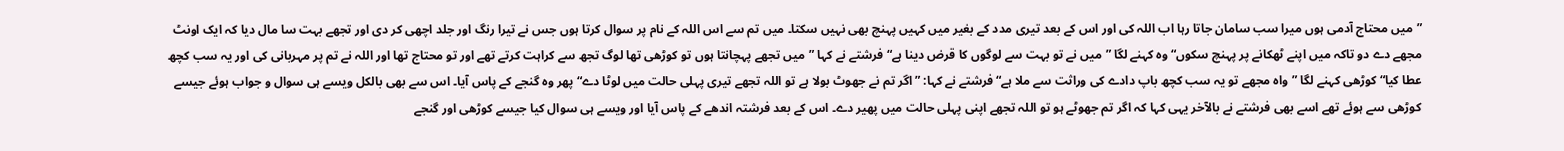”میں محتاج آدمی ہوں میرا سب سامان جاتا رہا اب اللہ کی اور اس کے بعد تیری مدد کے بغیر میں کہیں پہنچ بھی نہیں سکتا۔ میں تم سے اس اللہ کے نام پر سوال کرتا ہوں جس نے تیرا رنگ اور جلد اچھی کر دی اور تجھے بہت سا مال دیا کہ ایک اونٹ مجھے دے دو تاکہ میں اپنے ٹھکانے پر پہنچ سکوں“ وہ کہنے لگا ”میں نے تو بہت سے لوگوں کا قرض دینا ہے“ فرشتے نے کہا ”میں تجھے پہچانتا ہوں تو کوڑھی تھا لوگ تجھ سے کراہت کرتے تھے اور تو محتاج تھا اور اللہ نے تم پر مہربانی کی اور یہ سب کچھ عطا کیا“ کوڑھی کہنے لگا ”واہ مجھے تو یہ سب کچھ باپ دادے کی وراثت سے ملا ہے“ فرشتے نے کہا: ”اگر تم نے جھوٹ بولا ہے تو اللہ تجھے تیری پہلی حالت میں لوٹا دے“ پھر وہ گنجے کے پاس آیا۔ اس سے بھی بالکل ویسے ہی سوال و جواب ہوئے جیسے کوڑھی سے ہوئے تھے اسے بھی فرشتے نے بالآخر یہی کہا کہ اگر تم جھوٹے ہو تو اللہ تجھے اپنی پہلی حالت میں پھیر دے۔ اس کے بعد فرشتہ اندھے کے پاس آیا اور ویسے ہی سوال کیا جیسے کوڑھی اور گنجے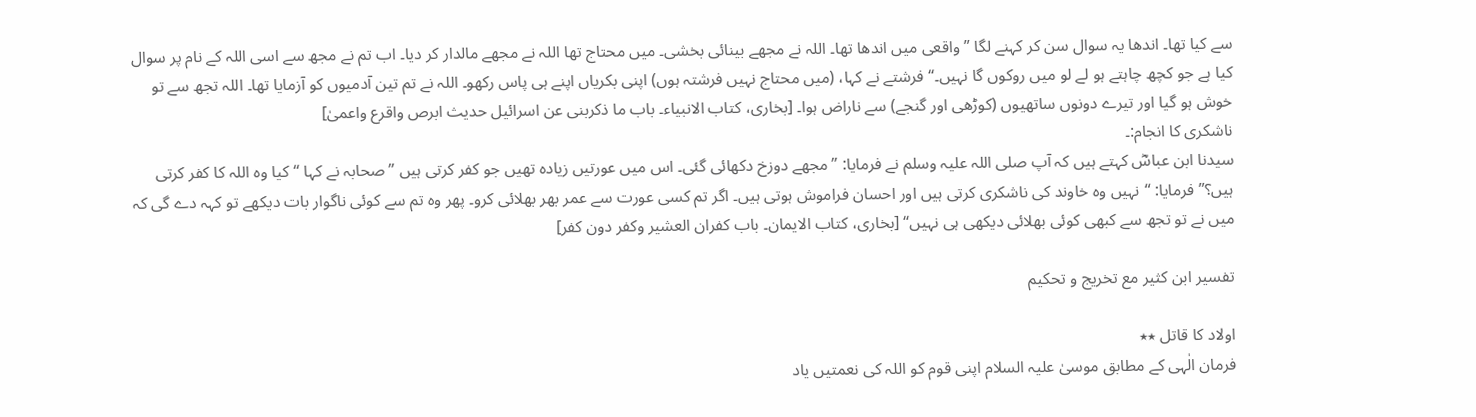سے کیا تھا۔ اندھا یہ سوال سن کر کہنے لگا ”واقعی میں اندھا تھا۔ اللہ نے مجھے بینائی بخشی۔ میں محتاج تھا اللہ نے مجھے مالدار کر دیا۔ اب تم نے مجھ سے اسی اللہ کے نام پر سوال کیا ہے جو کچھ چاہتے ہو لے لو میں روکوں گا نہیں۔“ فرشتے نے کہا، (میں محتاج نہیں فرشتہ ہوں) اپنی بکریاں اپنے ہی پاس رکھو۔ اللہ نے تم تین آدمیوں کو آزمایا تھا۔ اللہ تجھ سے تو خوش ہو گیا اور تیرے دونوں ساتھیوں (کوڑھی اور گنجے) سے ناراض ہوا۔ [بخاری، کتاب الانبیاء۔ باب ما ذکربنی عن اسرائیل حدیث ابرص واقرع واعمیٰ]
ناشکری کا انجام:۔
سیدنا ابن عباسؓ کہتے ہیں کہ آپ صلی اللہ علیہ وسلم نے فرمایا: ”مجھے دوزخ دکھائی گئی۔ اس میں عورتیں زیادہ تھیں جو کفر کرتی ہیں ” صحابہ نے کہا “کیا وہ اللہ کا کفر کرتی ہیں؟” فرمایا: “نہیں وہ خاوند کی ناشکری کرتی ہیں اور احسان فراموش ہوتی ہیں۔ اگر تم کسی عورت سے عمر بھر بھلائی کرو۔ پھر وہ تم سے کوئی ناگوار بات دیکھے تو کہہ دے گی کہ میں نے تو تجھ سے کبھی کوئی بھلائی دیکھی ہی نہیں“ [بخاری، کتاب الایمان۔ باب کفران العشیر وکفر دون کفر]

تفسیر ابن کثیر مع تخریج و تحکیم

اولاد کا قاتل ٭٭
فرمان الٰہی کے مطابق موسیٰ علیہ السلام اپنی قوم کو اللہ کی نعمتیں یاد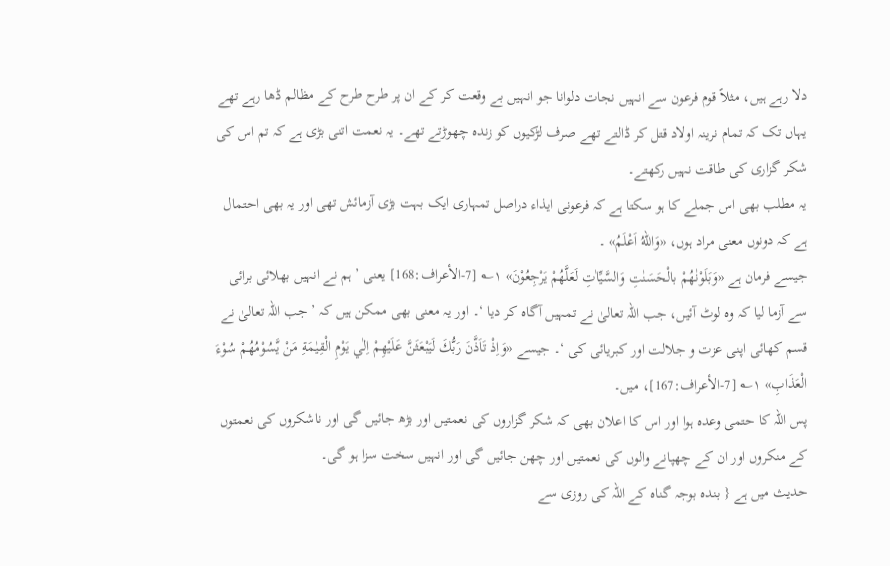دلا رہے ہیں، مثلاً قوم فرعون سے انہیں نجات دلوانا جو انہیں بے وقعت کر کے ان پر طرح طرح کے مظالم ڈھا رہے تھے یہاں تک کہ تمام نرینہ اولاد قتل کر ڈالتے تھے صرف لڑکیوں کو زندہ چھوڑتے تھے۔ یہ نعمت اتنی بڑی ہے کہ تم اس کی شکر گزاری کی طاقت نہیں رکھتے۔
یہ مطلب بھی اس جملے کا ہو سکتا ہے کہ فرعونی ایذاء دراصل تمہاری ایک بہت بڑی آزمائش تھی اور یہ بھی احتمال ہے کہ دونوں معنی مراد ہوں، «وَاللهُ اَعْلَمُ» ۔
جیسے فرمان ہے «وَبَلَوْنٰهُمْ بالْحَسَنٰتِ وَالسَّيِّاٰتِ لَعَلَّهُمْ يَرْجِعُوْنَ» ۱؎ [7-الأعراف:168] یعنی ’ ہم نے انہیں بھلائی برائی سے آزما لیا کہ وہ لوٹ آئیں، جب اللہ تعالیٰ نے تمہیں آگاہ کر دیا ‘۔ اور یہ معنی بھی ممکن ہیں کہ ’ جب اللہ تعالیٰ نے قسم کھائی اپنی عزت و جلالت اور کبریائی کی ‘۔ جیسے «وَاِذْ تَاَذَّنَ رَبُّكَ لَيَبْعَثَنَّ عَلَيْهِمْ اِلٰي يَوْمِ الْقِيٰمَةِ مَنْ يَّسُوْمُهُمْ سُوْءَ الْعَذَابِ» ۱؎ [7-الأعراف:167]، میں۔
پس اللہ کا حتمی وعدہ ہوا اور اس کا اعلان بھی کہ شکر گزاروں کی نعمتیں اور بڑھ جائیں گی اور ناشکروں کی نعمتوں کے منکروں اور ان کے چھپانے والوں کی نعمتیں اور چھن جائیں گی اور انہیں سخت سزا ہو گی۔
حدیث میں ہے { بندہ بوجہ گناہ کے اللہ کی روزی سے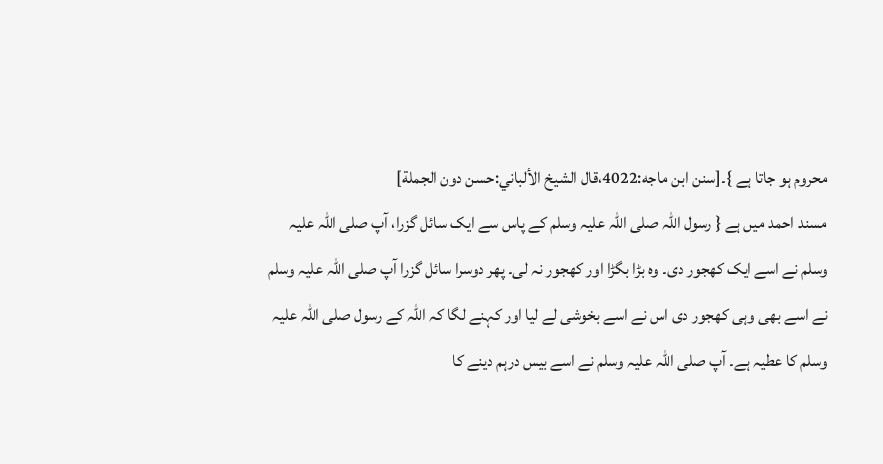محروم ہو جاتا ہے }۔[سنن ابن ماجه:4022،قال الشيخ الألباني:حسن دون الجملة]
مسند احمد میں ہے { رسول اللہ صلی اللہ علیہ وسلم کے پاس سے ایک سائل گزرا، آپ صلی اللہ علیہ وسلم نے اسے ایک کھجور دی۔ وہ بڑا بگڑا اور کھجور نہ لی۔ پھر دوسرا سائل گزرا آپ صلی اللہ علیہ وسلم نے اسے بھی وہی کھجور دی اس نے اسے بخوشی لے لیا اور کہنے لگا کہ اللہ کے رسول صلی اللہ علیہ وسلم کا عطیہ ہے۔ آپ صلی اللہ علیہ وسلم نے اسے بیس درہم دینے کا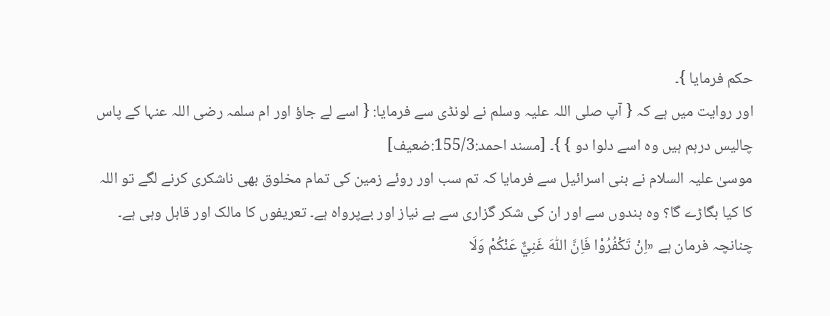حکم فرمایا }۔
اور روایت میں ہے کہ { آپ صلی اللہ علیہ وسلم نے لونڈی سے فرمایا: { اسے لے جاؤ اور ام سلمہ رضی اللہ عنہا کے پاس چالیس درہم ہیں وہ اسے دلوا دو } }۔ [مسند احمد:155/3:ضعیف]
موسیٰ علیہ السلام نے بنی اسرائیل سے فرمایا کہ تم سب اور روئے زمین کی تمام مخلوق بھی ناشکری کرنے لگے تو اللہ کا کیا بگاڑے گا؟ وہ بندوں سے اور ان کی شکر گزاری سے بے نیاز اور بےپرواہ ہے۔ تعریفوں کا مالک اور قابل وہی ہے۔
چنانچہ فرمان ہے «اِنْ تَكْفُرُوْا فَاِنَّ اللّٰهَ غَنِيٌّ عَنْكُمْ وَلَا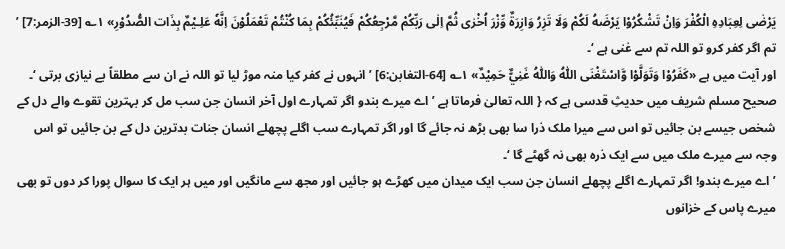يَرْضٰى لِعِبَادِهِ الْكُفْرَ وَاِنْ تَشْكُرُوْا يَرْضَهُ لَكُمْ وَلَا تَزِرُ وَازِرَةٌ وِّزْرَ اُخْرٰى ثُمَّ اِلٰى رَبِّكُمْ مَّرْجِعُكُمْ فَيُنَبِّئُكُمْ بِمَا كُنْتُمْ تَعْمَلُوْنَ اِنَّهٗ عَلِـيْمٌ بِذَات الصُّدُوْرِ» ۱؎ [39-الزمر:7] ’ تم اگر کفر کرو تو اللہ تم سے غنی ہے ‘۔
اور آیت میں ہے «كَفَرُوْا وَتَوَلَّوْا وَّاسْتَغْنَى اللّٰهُ وَاللّٰهُ غَنِيٌّ حَمِيْدٌ» ۱؎ [64-التغابن:6] ’ انہوں نے کفر کیا منہ موڑ لیا تو اللہ نے ان سے مطلقاً بے نیازی برتی ‘۔
صحیح مسلم شریف میں حدیثِ قدسی ہے کہ { اللہ تعالیٰ فرماتا ہے ’ اے میرے بندو اگر تمہارے اول آخر انسان جن سب مل کر بہترین تقوے والے دل کے شخص جیسے بن جائیں تو اس سے میرا ملک ذرا سا بھی بڑھ نہ جائے گا اور اگر تمہارے سب اگلے پچھلے انسان جنات بدترین دل کے بن جائیں تو اس وجہ سے میرے ملک میں سے ایک ذرہ بھی نہ گھٹے گا ‘۔
’ اے میرے بندو! اگر تمہارے اگلے پچھلے انسان جن سب ایک میدان میں کھڑے ہو جائیں اور مجھ سے مانگیں اور میں ہر ایک کا سوال پورا کر دوں تو بھی میرے پاس کے خزانوں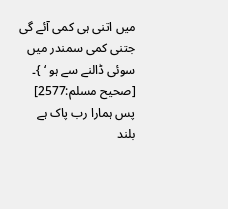میں اتنی ہی کمی آئے گی جتنی کمی سمندر میں سوئی ڈالنے سے ہو ‘ }۔ [صحیح مسلم:2577] پس ہمارا رب پاک ہے بلند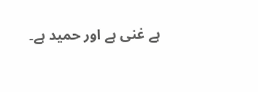ہے غنی ہے اور حمید ہے۔